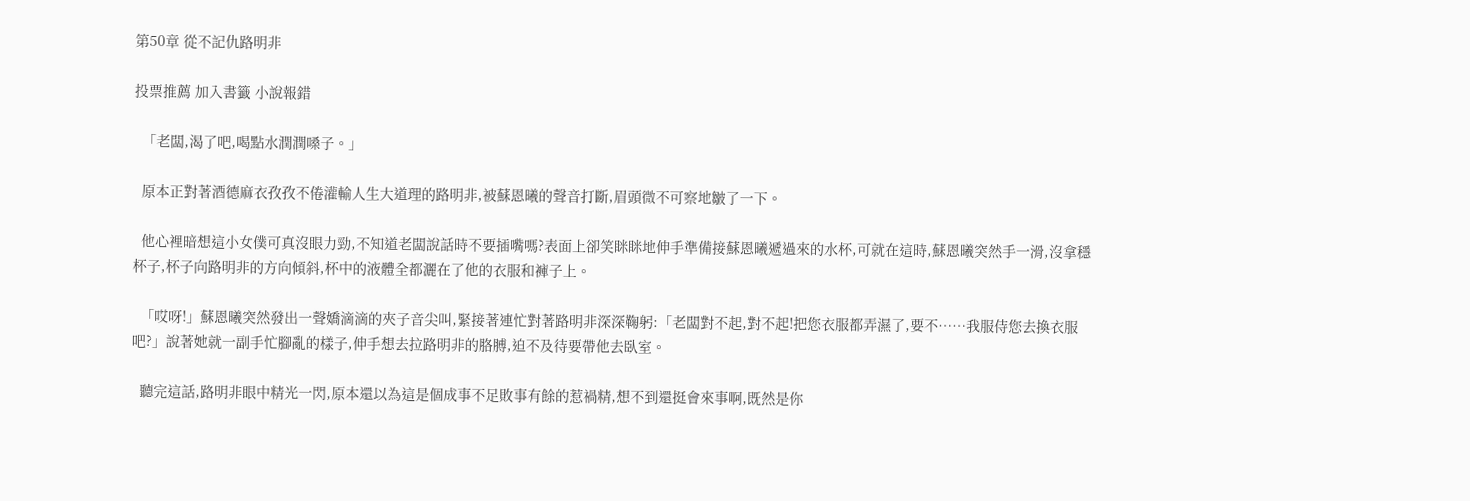第50章 從不記仇路明非

投票推薦 加入書籤 小說報錯

  「老闆,渴了吧,喝點水潤潤嗓子。」

  原本正對著酒德麻衣孜孜不倦灌輸人生大道理的路明非,被蘇恩曦的聲音打斷,眉頭微不可察地皺了一下。

  他心裡暗想這小女僕可真沒眼力勁,不知道老闆說話時不要插嘴嗎?表面上卻笑眯眯地伸手準備接蘇恩曦遞過來的水杯,可就在這時,蘇恩曦突然手一滑,沒拿穩杯子,杯子向路明非的方向傾斜,杯中的液體全都灑在了他的衣服和褲子上。

  「哎呀!」蘇恩曦突然發出一聲嬌滴滴的夾子音尖叫,緊接著連忙對著路明非深深鞠躬:「老闆對不起,對不起!把您衣服都弄濕了,要不……我服侍您去換衣服吧?」說著她就一副手忙腳亂的樣子,伸手想去拉路明非的胳膊,迫不及待要帶他去臥室。

  聽完這話,路明非眼中精光一閃,原本還以為這是個成事不足敗事有餘的惹禍精,想不到還挺會來事啊,既然是你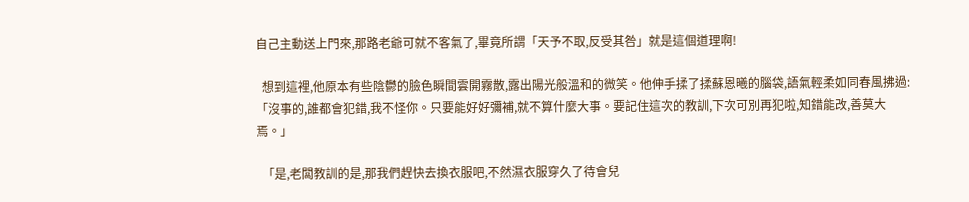自己主動送上門來,那路老爺可就不客氣了,畢竟所謂「天予不取,反受其咎」就是這個道理啊!

  想到這裡,他原本有些陰鬱的臉色瞬間雲開霧散,露出陽光般溫和的微笑。他伸手揉了揉蘇恩曦的腦袋,語氣輕柔如同春風拂過:「沒事的,誰都會犯錯,我不怪你。只要能好好彌補,就不算什麼大事。要記住這次的教訓,下次可別再犯啦,知錯能改,善莫大焉。」

  「是,老闆教訓的是,那我們趕快去換衣服吧,不然濕衣服穿久了待會兒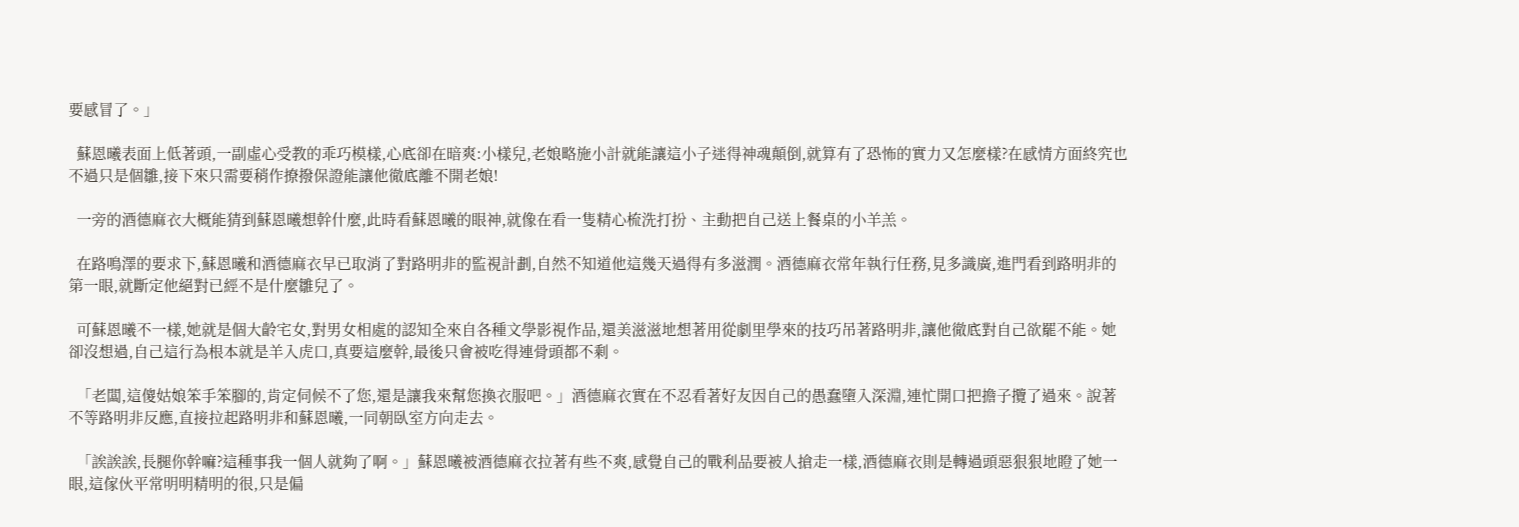要感冒了。」

  蘇恩曦表面上低著頭,一副虛心受教的乖巧模樣,心底卻在暗爽:小樣兒,老娘略施小計就能讓這小子迷得神魂顛倒,就算有了恐怖的實力又怎麼樣?在感情方面終究也不過只是個雛,接下來只需要稍作撩撥保證能讓他徹底離不開老娘!

  一旁的酒德麻衣大概能猜到蘇恩曦想幹什麼,此時看蘇恩曦的眼神,就像在看一隻精心梳洗打扮、主動把自己送上餐桌的小羊羔。

  在路鳴澤的要求下,蘇恩曦和酒德麻衣早已取消了對路明非的監視計劃,自然不知道他這幾天過得有多滋潤。酒德麻衣常年執行任務,見多識廣,進門看到路明非的第一眼,就斷定他絕對已經不是什麼雛兒了。

  可蘇恩曦不一樣,她就是個大齡宅女,對男女相處的認知全來自各種文學影視作品,還美滋滋地想著用從劇里學來的技巧吊著路明非,讓他徹底對自己欲罷不能。她卻沒想過,自己這行為根本就是羊入虎口,真要這麼幹,最後只會被吃得連骨頭都不剩。

  「老闆,這傻姑娘笨手笨腳的,肯定伺候不了您,還是讓我來幫您換衣服吧。」酒德麻衣實在不忍看著好友因自己的愚蠢墮入深淵,連忙開口把擔子攬了過來。說著不等路明非反應,直接拉起路明非和蘇恩曦,一同朝臥室方向走去。

  「誒誒誒,長腿你幹嘛?這種事我一個人就夠了啊。」蘇恩曦被酒德麻衣拉著有些不爽,感覺自己的戰利品要被人搶走一樣,酒德麻衣則是轉過頭惡狠狠地瞪了她一眼,這傢伙平常明明精明的很,只是偏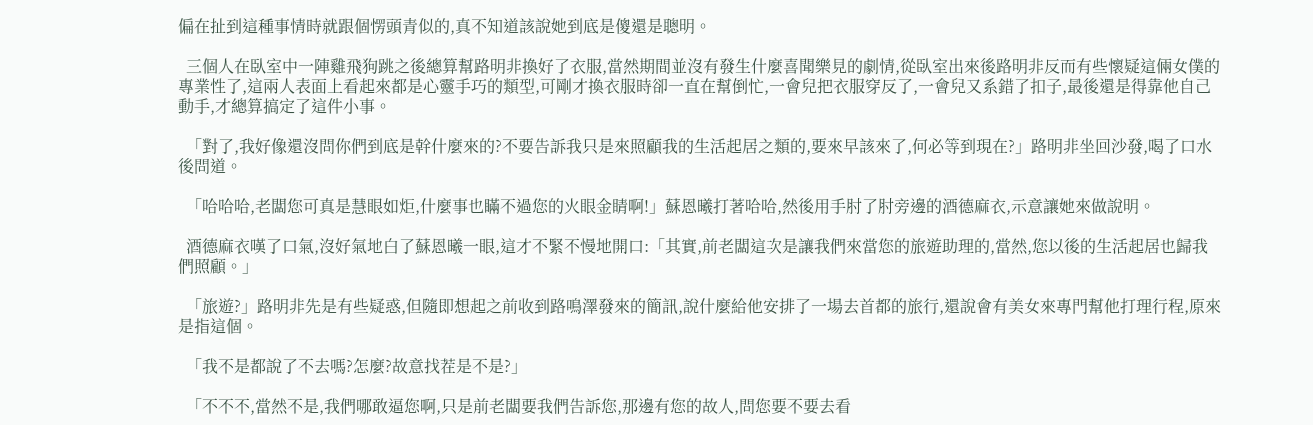偏在扯到這種事情時就跟個愣頭青似的,真不知道該說她到底是傻還是聰明。

  三個人在臥室中一陣雞飛狗跳之後總算幫路明非換好了衣服,當然期間並沒有發生什麼喜聞樂見的劇情,從臥室出來後路明非反而有些懷疑這倆女僕的專業性了,這兩人表面上看起來都是心靈手巧的類型,可剛才換衣服時卻一直在幫倒忙,一會兒把衣服穿反了,一會兒又系錯了扣子,最後還是得靠他自己動手,才總算搞定了這件小事。

  「對了,我好像還沒問你們到底是幹什麼來的?不要告訴我只是來照顧我的生活起居之類的,要來早該來了,何必等到現在?」路明非坐回沙發,喝了口水後問道。

  「哈哈哈,老闆您可真是慧眼如炬,什麼事也瞞不過您的火眼金睛啊!」蘇恩曦打著哈哈,然後用手肘了肘旁邊的酒德麻衣,示意讓她來做說明。

  酒德麻衣嘆了口氣,沒好氣地白了蘇恩曦一眼,這才不緊不慢地開口:「其實,前老闆這次是讓我們來當您的旅遊助理的,當然,您以後的生活起居也歸我們照顧。」

  「旅遊?」路明非先是有些疑惑,但隨即想起之前收到路鳴澤發來的簡訊,說什麼給他安排了一場去首都的旅行,還說會有美女來專門幫他打理行程,原來是指這個。

  「我不是都說了不去嗎?怎麼?故意找茬是不是?」

  「不不不,當然不是,我們哪敢逼您啊,只是前老闆要我們告訴您,那邊有您的故人,問您要不要去看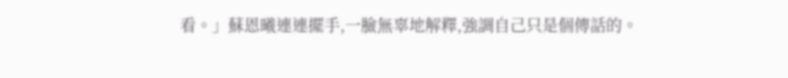看。」蘇恩曦連連擺手,一臉無辜地解釋,強調自己只是個傳話的。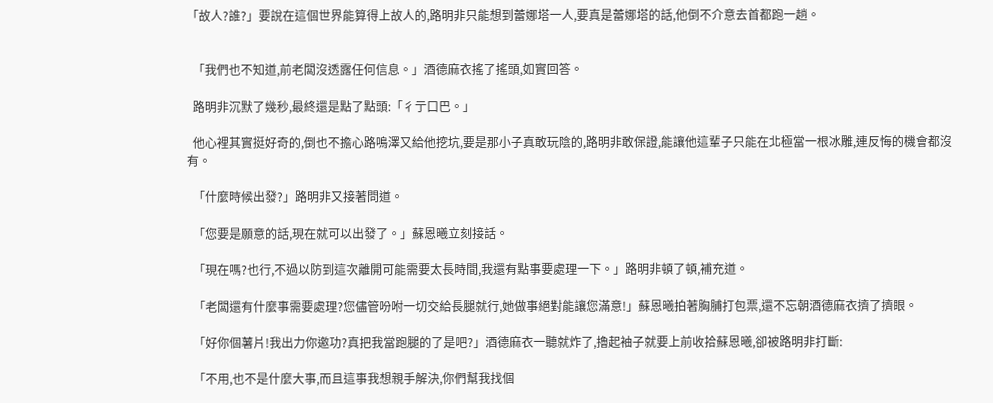「故人?誰?」要說在這個世界能算得上故人的,路明非只能想到蕾娜塔一人,要真是蕾娜塔的話,他倒不介意去首都跑一趟。


  「我們也不知道,前老闆沒透露任何信息。」酒德麻衣搖了搖頭,如實回答。

  路明非沉默了幾秒,最終還是點了點頭:「彳亍口巴。」

  他心裡其實挺好奇的,倒也不擔心路鳴澤又給他挖坑,要是那小子真敢玩陰的,路明非敢保證,能讓他這輩子只能在北極當一根冰雕,連反悔的機會都沒有。

  「什麼時候出發?」路明非又接著問道。

  「您要是願意的話,現在就可以出發了。」蘇恩曦立刻接話。

  「現在嗎?也行,不過以防到這次離開可能需要太長時間,我還有點事要處理一下。」路明非頓了頓,補充道。

  「老闆還有什麼事需要處理?您儘管吩咐一切交給長腿就行,她做事絕對能讓您滿意!」蘇恩曦拍著胸脯打包票,還不忘朝酒德麻衣擠了擠眼。

  「好你個薯片!我出力你邀功?真把我當跑腿的了是吧?」酒德麻衣一聽就炸了,擼起袖子就要上前收拾蘇恩曦,卻被路明非打斷:

  「不用,也不是什麼大事,而且這事我想親手解決,你們幫我找個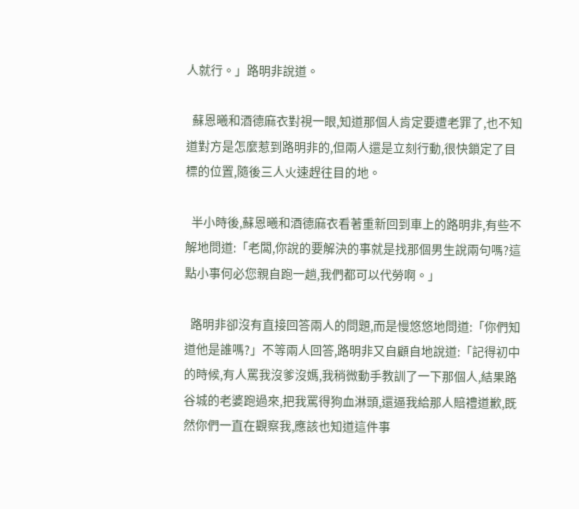人就行。」路明非說道。

  蘇恩曦和酒德麻衣對視一眼,知道那個人肯定要遭老罪了,也不知道對方是怎麼惹到路明非的,但兩人還是立刻行動,很快鎖定了目標的位置,隨後三人火速趕往目的地。

  半小時後,蘇恩曦和酒德麻衣看著重新回到車上的路明非,有些不解地問道:「老闆,你說的要解決的事就是找那個男生說兩句嗎?這點小事何必您親自跑一趟,我們都可以代勞啊。」

  路明非卻沒有直接回答兩人的問題,而是慢悠悠地問道:「你們知道他是誰嗎?」不等兩人回答,路明非又自顧自地說道:「記得初中的時候,有人罵我沒爹沒媽,我稍微動手教訓了一下那個人,結果路谷城的老婆跑過來,把我罵得狗血淋頭,還逼我給那人賠禮道歉,既然你們一直在觀察我,應該也知道這件事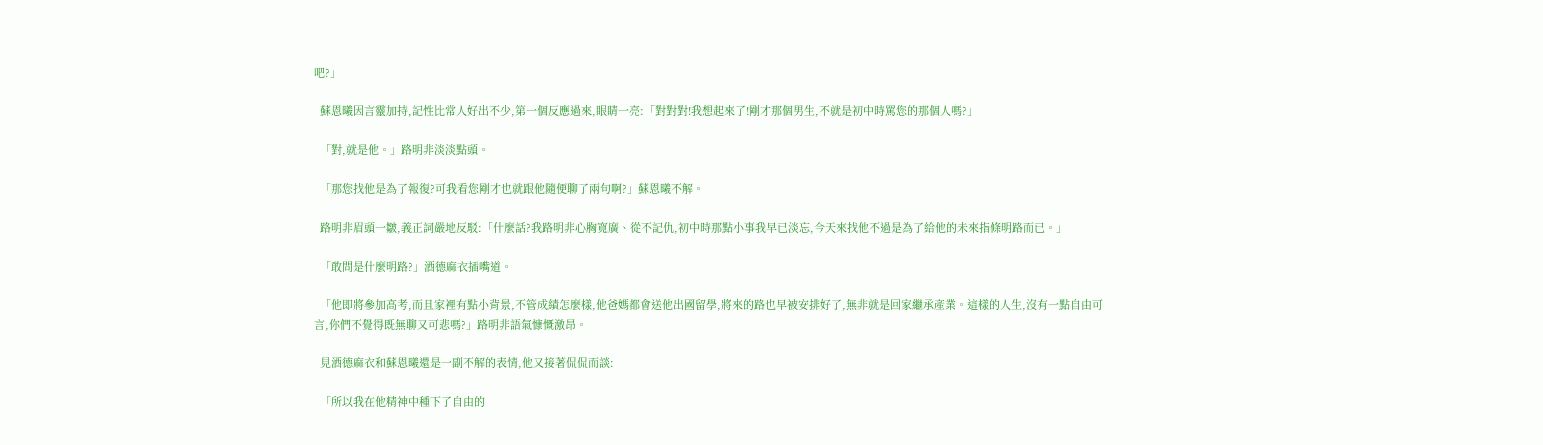吧?」

  蘇恩曦因言靈加持,記性比常人好出不少,第一個反應過來,眼睛一亮:「對對對!我想起來了!剛才那個男生,不就是初中時罵您的那個人嗎?」

  「對,就是他。」路明非淡淡點頭。

  「那您找他是為了報復?可我看您剛才也就跟他隨便聊了兩句啊?」蘇恩曦不解。

  路明非眉頭一皺,義正詞嚴地反駁:「什麼話?我路明非心胸寬廣、從不記仇,初中時那點小事我早已淡忘,今天來找他不過是為了給他的未來指條明路而已。」

  「敢問是什麼明路?」酒德麻衣插嘴道。

  「他即將參加高考,而且家裡有點小背景,不管成績怎麼樣,他爸媽都會送他出國留學,將來的路也早被安排好了,無非就是回家繼承產業。這樣的人生,沒有一點自由可言,你們不覺得既無聊又可悲嗎?」路明非語氣慷慨激昂。

  見酒德麻衣和蘇恩曦還是一副不解的表情,他又接著侃侃而談:

  「所以我在他精神中種下了自由的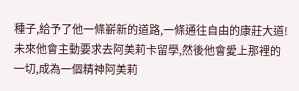種子,給予了他一條嶄新的道路,一條通往自由的康莊大道!未來他會主動要求去阿美莉卡留學,然後他會愛上那裡的一切,成為一個精神阿美莉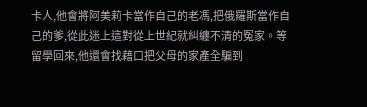卡人,他會將阿美莉卡當作自己的老馮,把俄羅斯當作自己的爹,從此迷上這對從上世紀就糾纏不清的冤家。等留學回來,他還會找藉口把父母的家產全騙到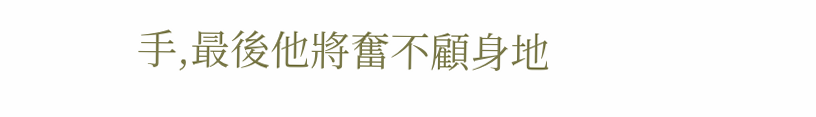手,最後他將奮不顧身地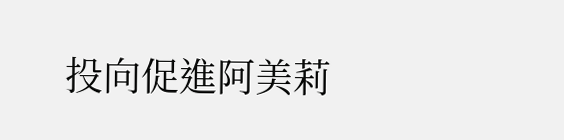投向促進阿美莉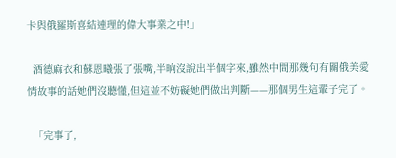卡與俄羅斯喜結連理的偉大事業之中!」

  酒德麻衣和蘇恩曦張了張嘴,半晌沒說出半個字來,雖然中間那幾句有關俄美愛情故事的話她們沒聽懂,但這並不妨礙她們做出判斷——那個男生這輩子完了。

  「完事了,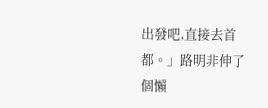出發吧,直接去首都。」路明非伸了個懶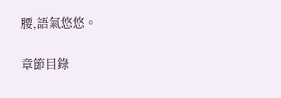腰,語氣悠悠。

章節目錄